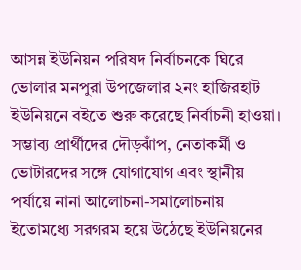আসন্ন ইউনিয়ন পরিষদ নির্বাচনকে ঘিরে ভোলার মনপুরা উপজেলার ২নং হাজিরহাট ইউনিয়নে বইতে শুরু করেছে নির্বাচনী হাওয়া। সম্ভাব্য প্রার্থীদের দৌড়ঝাঁপ, নেতাকর্মী ও ভোটারদের সঙ্গে যোগাযোগ এবং স্থানীয় পর্যায়ে নানা আলোচনা-সমালোচনায় ইতোমধ্যে সরগরম হয়ে উঠেছে ইউনিয়নের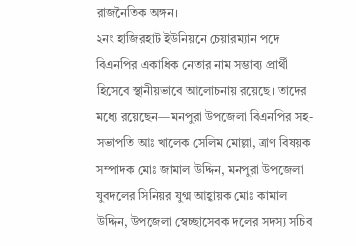রাজনৈতিক অঙ্গন।
২নং হাজিরহাট ইউনিয়নে চেয়ারম্যান পদে বিএনপির একাধিক নেতার নাম সম্ভাব্য প্রার্থী হিসেবে স্থানীয়ভাবে আলোচনায় রয়েছে। তাদের মধ্যে রয়েছেন—মনপুরা উপজেলা বিএনপির সহ-সভাপতি আঃ খালেক সেলিম মোল্লা, ত্রাণ বিষয়ক সম্পাদক মোঃ জামাল উদ্দিন, মনপুরা উপজেলা যুবদলের সিনিয়র যুগ্ম আহ্বায়ক মোঃ কামাল উদ্দিন, উপজেলা স্বেচ্ছাসেবক দলের সদস্য সচিব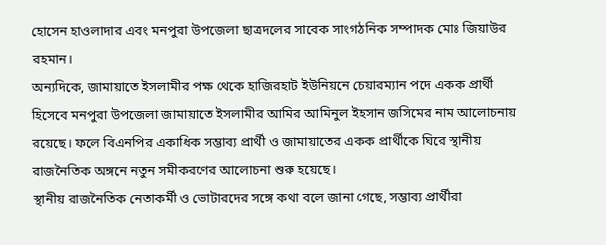হোসেন হাওলাদার এবং মনপুরা উপজেলা ছাত্রদলের সাবেক সাংগঠনিক সম্পাদক মোঃ জিয়াউর রহমান।
অন্যদিকে, জামায়াতে ইসলামীর পক্ষ থেকে হাজিরহাট ইউনিয়নে চেয়ারম্যান পদে একক প্রার্থী হিসেবে মনপুরা উপজেলা জামায়াতে ইসলামীর আমির আমিনুল ইহসান জসিমের নাম আলোচনায় রয়েছে। ফলে বিএনপির একাধিক সম্ভাব্য প্রার্থী ও জামায়াতের একক প্রার্থীকে ঘিরে স্থানীয় রাজনৈতিক অঙ্গনে নতুন সমীকরণের আলোচনা শুরু হয়েছে।
স্থানীয় রাজনৈতিক নেতাকর্মী ও ভোটারদের সঙ্গে কথা বলে জানা গেছে, সম্ভাব্য প্রার্থীরা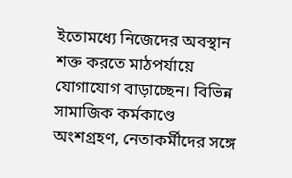ইতোমধ্যে নিজেদের অবস্থান শক্ত করতে মাঠপর্যায়ে যোগাযোগ বাড়াচ্ছেন। বিভিন্ন সামাজিক কর্মকাণ্ডে অংশগ্রহণ, নেতাকর্মীদের সঙ্গে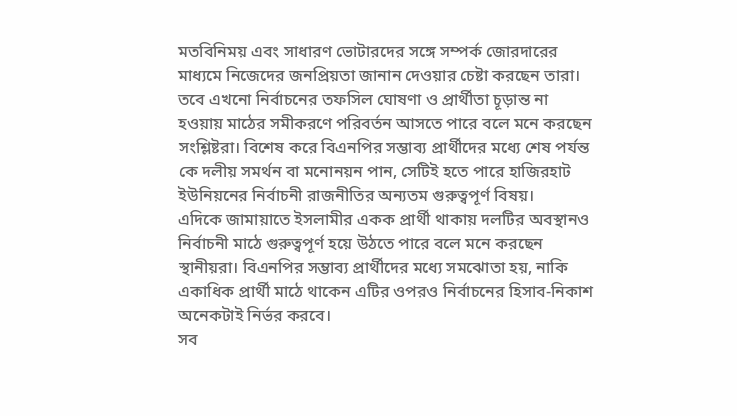মতবিনিময় এবং সাধারণ ভোটারদের সঙ্গে সম্পর্ক জোরদারের মাধ্যমে নিজেদের জনপ্রিয়তা জানান দেওয়ার চেষ্টা করছেন তারা।
তবে এখনো নির্বাচনের তফসিল ঘোষণা ও প্রার্থীতা চূড়ান্ত না হওয়ায় মাঠের সমীকরণে পরিবর্তন আসতে পারে বলে মনে করছেন সংশ্লিষ্টরা। বিশেষ করে বিএনপির সম্ভাব্য প্রার্থীদের মধ্যে শেষ পর্যন্ত কে দলীয় সমর্থন বা মনোনয়ন পান, সেটিই হতে পারে হাজিরহাট ইউনিয়নের নির্বাচনী রাজনীতির অন্যতম গুরুত্বপূর্ণ বিষয়।
এদিকে জামায়াতে ইসলামীর একক প্রার্থী থাকায় দলটির অবস্থানও নির্বাচনী মাঠে গুরুত্বপূর্ণ হয়ে উঠতে পারে বলে মনে করছেন স্থানীয়রা। বিএনপির সম্ভাব্য প্রার্থীদের মধ্যে সমঝোতা হয়, নাকি একাধিক প্রার্থী মাঠে থাকেন এটির ওপরও নির্বাচনের হিসাব-নিকাশ অনেকটাই নির্ভর করবে।
সব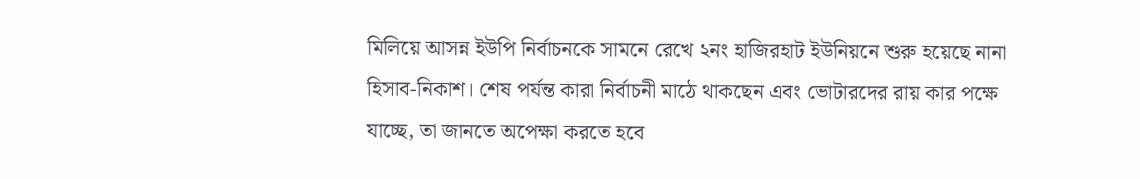মিলিয়ে আসন্ন ইউপি নির্বাচনকে সামনে রেখে ২নং হাজিরহাট ইউনিয়নে শুরু হয়েছে নানা হিসাব-নিকাশ। শেষ পর্যন্ত কারা নির্বাচনী মাঠে থাকছেন এবং ভোটারদের রায় কার পক্ষে যাচ্ছে, তা জানতে অপেক্ষা করতে হবে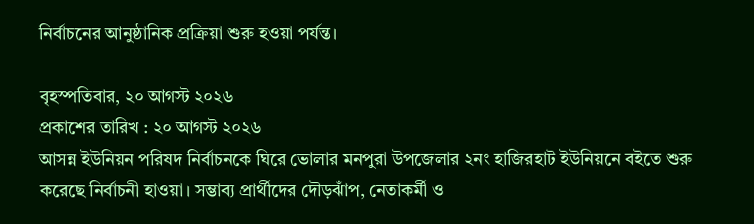নির্বাচনের আনুষ্ঠানিক প্রক্রিয়া শুরু হওয়া পর্যন্ত।

বৃহস্পতিবার, ২০ আগস্ট ২০২৬
প্রকাশের তারিখ : ২০ আগস্ট ২০২৬
আসন্ন ইউনিয়ন পরিষদ নির্বাচনকে ঘিরে ভোলার মনপুরা উপজেলার ২নং হাজিরহাট ইউনিয়নে বইতে শুরু করেছে নির্বাচনী হাওয়া। সম্ভাব্য প্রার্থীদের দৌড়ঝাঁপ, নেতাকর্মী ও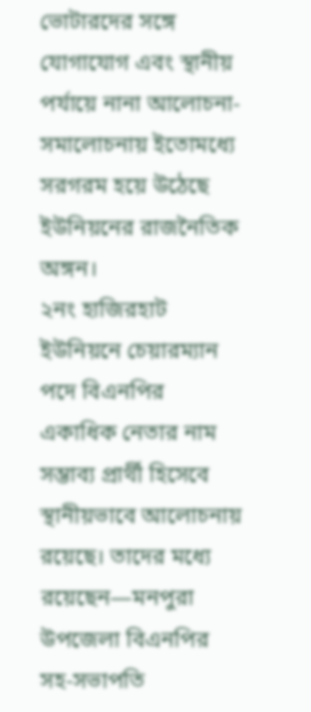ভোটারদের সঙ্গে যোগাযোগ এবং স্থানীয় পর্যায়ে নানা আলোচনা-সমালোচনায় ইতোমধ্যে সরগরম হয়ে উঠেছে ইউনিয়নের রাজনৈতিক অঙ্গন।
২নং হাজিরহাট ইউনিয়নে চেয়ারম্যান পদে বিএনপির একাধিক নেতার নাম সম্ভাব্য প্রার্থী হিসেবে স্থানীয়ভাবে আলোচনায় রয়েছে। তাদের মধ্যে রয়েছেন—মনপুরা উপজেলা বিএনপির সহ-সভাপতি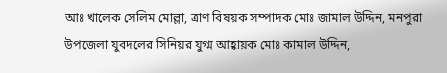আঃ খালেক সেলিম মোল্লা, ত্রাণ বিষয়ক সম্পাদক মোঃ জামাল উদ্দিন, মনপুরা উপজেলা যুবদলের সিনিয়র যুগ্ম আহ্বায়ক মোঃ কামাল উদ্দিন,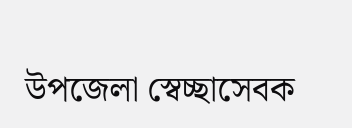উপজেলা স্বেচ্ছাসেবক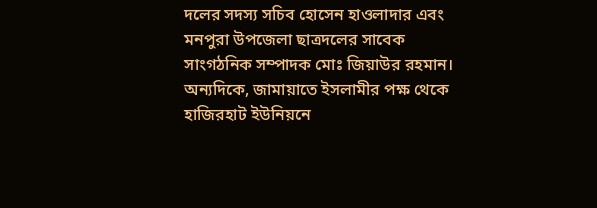দলের সদস্য সচিব হোসেন হাওলাদার এবং মনপুরা উপজেলা ছাত্রদলের সাবেক সাংগঠনিক সম্পাদক মোঃ জিয়াউর রহমান।
অন্যদিকে, জামায়াতে ইসলামীর পক্ষ থেকে হাজিরহাট ইউনিয়নে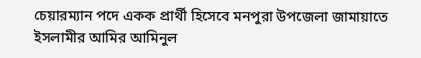চেয়ারম্যান পদে একক প্রার্থী হিসেবে মনপুরা উপজেলা জামায়াতে ইসলামীর আমির আমিনুল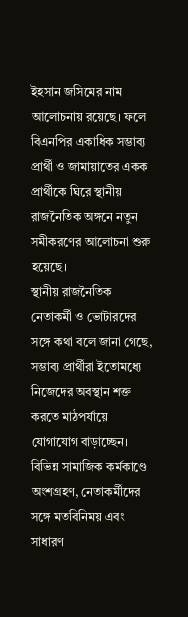ইহসান জসিমের নাম আলোচনায় রয়েছে। ফলে বিএনপির একাধিক সম্ভাব্য প্রার্থী ও জামায়াতের একক প্রার্থীকে ঘিরে স্থানীয় রাজনৈতিক অঙ্গনে নতুন সমীকরণের আলোচনা শুরু হয়েছে।
স্থানীয় রাজনৈতিক নেতাকর্মী ও ভোটারদের সঙ্গে কথা বলে জানা গেছে, সম্ভাব্য প্রার্থীরা ইতোমধ্যে নিজেদের অবস্থান শক্ত করতে মাঠপর্যায়ে যোগাযোগ বাড়াচ্ছেন। বিভিন্ন সামাজিক কর্মকাণ্ডে অংশগ্রহণ, নেতাকর্মীদের সঙ্গে মতবিনিময় এবং সাধারণ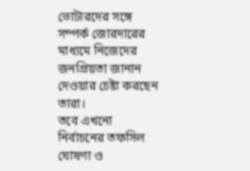ভোটারদের সঙ্গে সম্পর্ক জোরদারের মাধ্যমে নিজেদের জনপ্রিয়তা জানান দেওয়ার চেষ্টা করছেন তারা।
তবে এখনো নির্বাচনের তফসিল ঘোষণা ও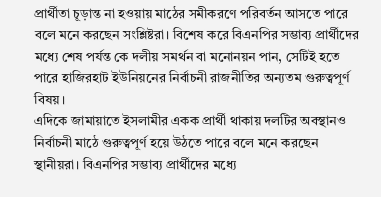প্রার্থীতা চূড়ান্ত না হওয়ায় মাঠের সমীকরণে পরিবর্তন আসতে পারে বলে মনে করছেন সংশ্লিষ্টরা। বিশেষ করে বিএনপির সম্ভাব্য প্রার্থীদের মধ্যে শেষ পর্যন্ত কে দলীয় সমর্থন বা মনোনয়ন পান, সেটিই হতে পারে হাজিরহাট ইউনিয়নের নির্বাচনী রাজনীতির অন্যতম গুরুত্বপূর্ণ বিষয়।
এদিকে জামায়াতে ইসলামীর একক প্রার্থী থাকায় দলটির অবস্থানও নির্বাচনী মাঠে গুরুত্বপূর্ণ হয়ে উঠতে পারে বলে মনে করছেন স্থানীয়রা। বিএনপির সম্ভাব্য প্রার্থীদের মধ্যে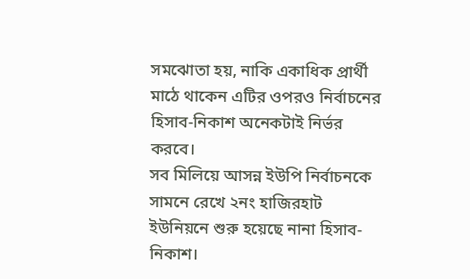সমঝোতা হয়, নাকি একাধিক প্রার্থী মাঠে থাকেন এটির ওপরও নির্বাচনের হিসাব-নিকাশ অনেকটাই নির্ভর করবে।
সব মিলিয়ে আসন্ন ইউপি নির্বাচনকে সামনে রেখে ২নং হাজিরহাট ইউনিয়নে শুরু হয়েছে নানা হিসাব-নিকাশ।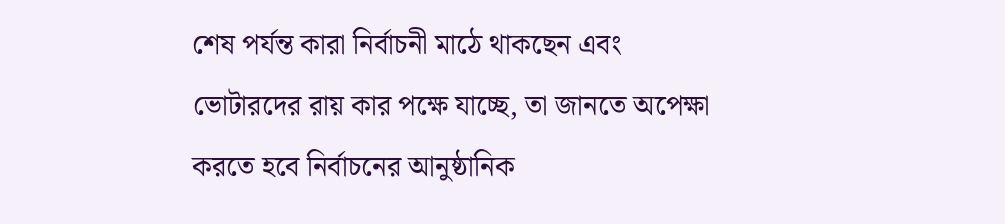শেষ পর্যন্ত কারা নির্বাচনী মাঠে থাকছেন এবং ভোটারদের রায় কার পক্ষে যাচ্ছে, তা জানতে অপেক্ষা করতে হবে নির্বাচনের আনুষ্ঠানিক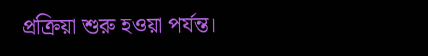প্রক্রিয়া শুরু হওয়া পর্যন্ত।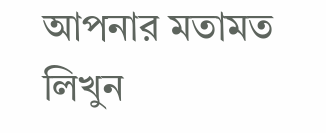আপনার মতামত লিখুন